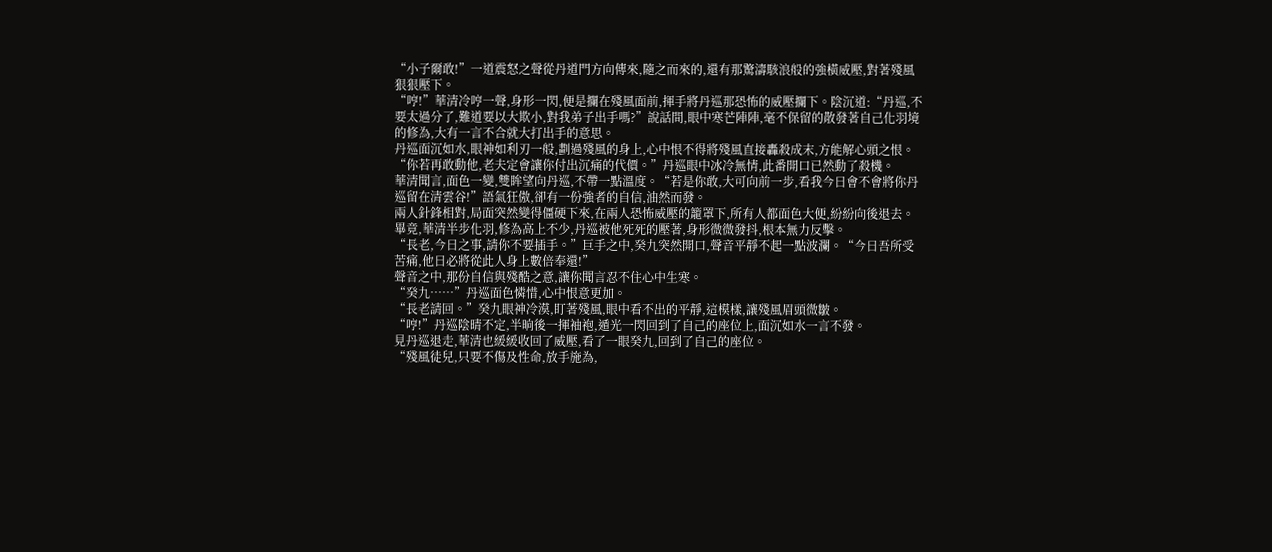“小子爾敢!”一道震怒之聲從丹道門方向傳來,隨之而來的,還有那驚濤駭浪般的強橫威壓,對著殘風狠狠壓下。
“哼!”華清冷哼一聲,身形一閃,便是攔在殘風面前,揮手將丹巡那恐怖的威壓攔下。陰沉道:“丹巡,不要太過分了,難道要以大欺小,對我弟子出手嗎?”說話間,眼中寒芒陣陣,毫不保留的散發著自己化羽境的修為,大有一言不合就大打出手的意思。
丹巡面沉如水,眼神如利刃一般,劃過殘風的身上,心中恨不得將殘風直接轟殺成末,方能解心頭之恨。
“你若再敢動他,老夫定會讓你付出沉痛的代價。”丹巡眼中冰冷無情,此番開口已然動了殺機。
華清聞言,面色一變,雙眸望向丹巡,不帶一點溫度。“若是你敢,大可向前一步,看我今日會不會將你丹巡留在清雲谷!”語氣狂傲,卻有一份強者的自信,油然而發。
兩人針鋒相對,局面突然變得僵硬下來,在兩人恐怖威壓的籠罩下,所有人都面色大便,紛紛向後退去。
畢竟,華清半步化羽,修為高上不少,丹巡被他死死的壓著,身形微微發抖,根本無力反擊。
“長老,今日之事,請你不要插手。”巨手之中,癸九突然開口,聲音平靜不起一點波瀾。“今日吾所受苦痛,他日必將從此人身上數倍奉還!”
聲音之中,那份自信與殘酷之意,讓你聞言忍不住心中生寒。
“癸九……”丹巡面色憐惜,心中恨意更加。
“長老請回。”癸九眼神冷漠,盯著殘風,眼中看不出的平靜,這模樣,讓殘風眉頭微皺。
“哼!”丹巡陰晴不定,半晌後一揮袖袍,遁光一閃回到了自己的座位上,面沉如水一言不發。
見丹巡退走,華清也緩緩收回了威壓,看了一眼癸九,回到了自己的座位。
“殘風徒兒,只要不傷及性命,放手施為,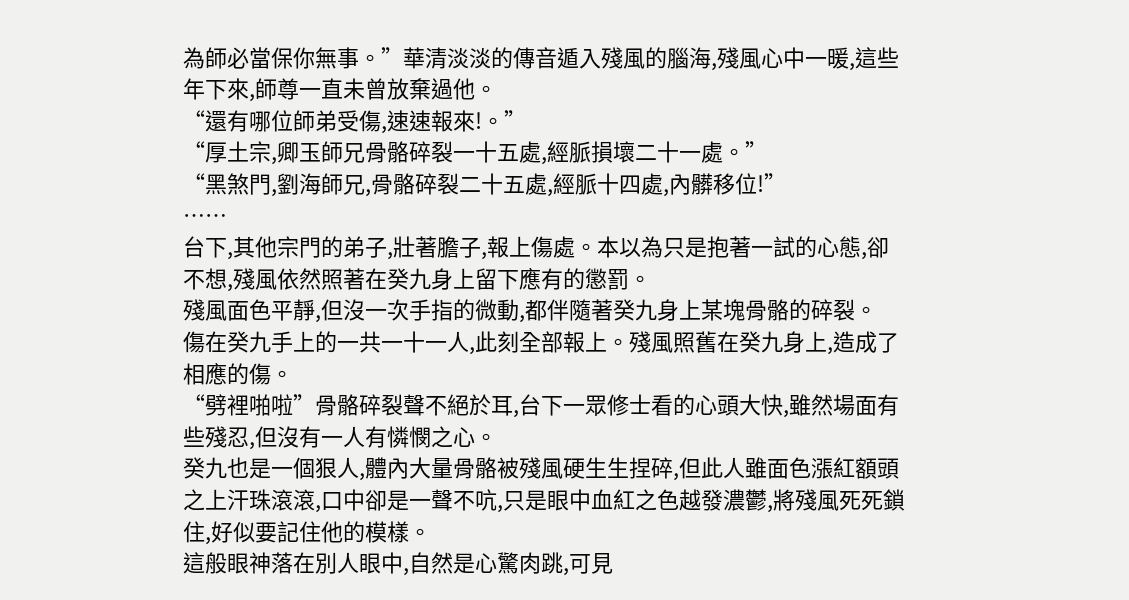為師必當保你無事。”華清淡淡的傳音遁入殘風的腦海,殘風心中一暖,這些年下來,師尊一直未曾放棄過他。
“還有哪位師弟受傷,速速報來!。”
“厚土宗,卿玉師兄骨骼碎裂一十五處,經脈損壞二十一處。”
“黑煞門,劉海師兄,骨骼碎裂二十五處,經脈十四處,內髒移位!”
……
台下,其他宗門的弟子,壯著膽子,報上傷處。本以為只是抱著一試的心態,卻不想,殘風依然照著在癸九身上留下應有的懲罰。
殘風面色平靜,但沒一次手指的微動,都伴隨著癸九身上某塊骨骼的碎裂。
傷在癸九手上的一共一十一人,此刻全部報上。殘風照舊在癸九身上,造成了相應的傷。
“劈裡啪啦”骨骼碎裂聲不絕於耳,台下一眾修士看的心頭大快,雖然場面有些殘忍,但沒有一人有憐憫之心。
癸九也是一個狠人,體內大量骨骼被殘風硬生生捏碎,但此人雖面色漲紅額頭之上汗珠滾滾,口中卻是一聲不吭,只是眼中血紅之色越發濃鬱,將殘風死死鎖住,好似要記住他的模樣。
這般眼神落在別人眼中,自然是心驚肉跳,可見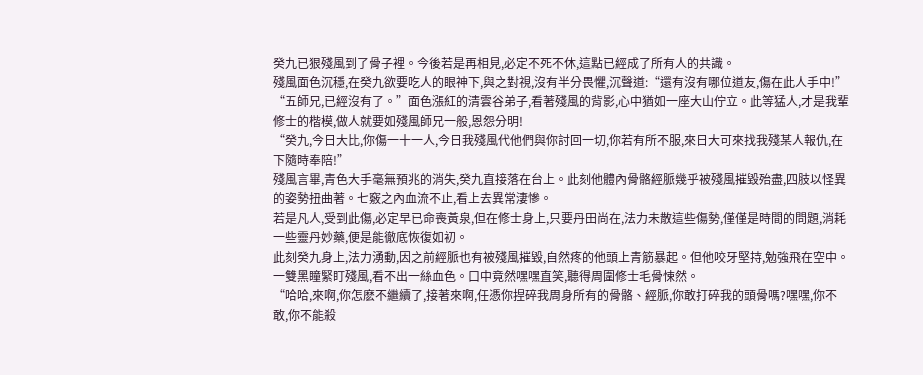癸九已狠殘風到了骨子裡。今後若是再相見,必定不死不休,這點已經成了所有人的共識。
殘風面色沉穩,在癸九欲要吃人的眼神下,與之對視,沒有半分畏懼,沉聲道:“還有沒有哪位道友,傷在此人手中!”
“五師兄,已經沒有了。”面色漲紅的清雲谷弟子,看著殘風的背影,心中猶如一座大山佇立。此等猛人,才是我輩修士的楷模,做人就要如殘風師兄一般,恩怨分明!
“癸九,今日大比,你傷一十一人,今日我殘風代他們與你討回一切,你若有所不服,來日大可來找我殘某人報仇,在下隨時奉陪!”
殘風言畢,青色大手毫無預兆的消失,癸九直接落在台上。此刻他體內骨骼經脈幾乎被殘風摧毀殆盡,四肢以怪異的姿勢扭曲著。七竅之內血流不止,看上去異常淒慘。
若是凡人,受到此傷,必定早已命喪黃泉,但在修士身上,只要丹田尚在,法力未散這些傷勢,僅僅是時間的問題,消耗一些靈丹妙藥,便是能徹底恢復如初。
此刻癸九身上,法力湧動,因之前經脈也有被殘風摧毀,自然疼的他頭上青筋暴起。但他咬牙堅持,勉強飛在空中。一雙黑瞳緊盯殘風,看不出一絲血色。口中竟然嘿嘿直笑,聽得周圍修士毛骨悚然。
“哈哈,來啊,你怎麽不繼續了,接著來啊,任憑你捏碎我周身所有的骨骼、經脈,你敢打碎我的頭骨嗎?嘿嘿,你不敢,你不能殺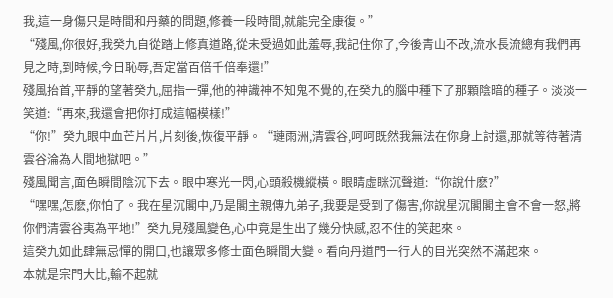我,這一身傷只是時間和丹藥的問題,修養一段時間,就能完全康復。”
“殘風,你很好,我癸九自從踏上修真道路,從未受過如此羞辱,我記住你了,今後青山不改,流水長流總有我們再見之時,到時候,今日恥辱,吾定當百倍千倍奉還!”
殘風抬首,平靜的望著癸九,屈指一彈,他的神識神不知鬼不覺的,在癸九的腦中種下了那顆陰暗的種子。淡淡一笑道:“再來,我還會把你打成這幅模樣!”
“你!”癸九眼中血芒片片,片刻後,恢復平靜。“璉雨洲,清雲谷,呵呵既然我無法在你身上討還,那就等待著清雲谷淪為人間地獄吧。”
殘風聞言,面色瞬間陰沉下去。眼中寒光一閃,心頭殺機縱橫。眼睛虛眯沉聲道:“你說什麽?”
“嘿嘿,怎麽,你怕了。我在星沉閣中,乃是閣主親傳九弟子,我要是受到了傷害,你說星沉閣閣主會不會一怒,將你們清雲谷夷為平地!”癸九見殘風變色,心中竟是生出了幾分快感,忍不住的笑起來。
這癸九如此肆無忌憚的開口,也讓眾多修士面色瞬間大變。看向丹道門一行人的目光突然不滿起來。
本就是宗門大比,輸不起就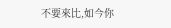不要來比,如今你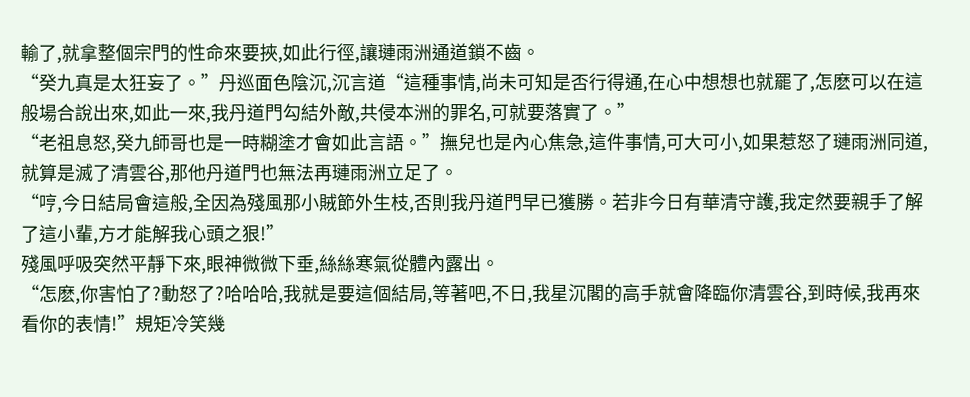輸了,就拿整個宗門的性命來要挾,如此行徑,讓璉雨洲通道鎖不齒。
“癸九真是太狂妄了。”丹巡面色陰沉,沉言道“這種事情,尚未可知是否行得通,在心中想想也就罷了,怎麽可以在這般場合說出來,如此一來,我丹道門勾結外敵,共侵本洲的罪名,可就要落實了。”
“老祖息怒,癸九師哥也是一時糊塗才會如此言語。”撫兒也是內心焦急,這件事情,可大可小,如果惹怒了璉雨洲同道,就算是滅了清雲谷,那他丹道門也無法再璉雨洲立足了。
“哼,今日結局會這般,全因為殘風那小賊節外生枝,否則我丹道門早已獲勝。若非今日有華清守護,我定然要親手了解了這小輩,方才能解我心頭之狠!”
殘風呼吸突然平靜下來,眼神微微下垂,絲絲寒氣從體內露出。
“怎麽,你害怕了?動怒了?哈哈哈,我就是要這個結局,等著吧,不日,我星沉閣的高手就會降臨你清雲谷,到時候,我再來看你的表情!”規矩冷笑幾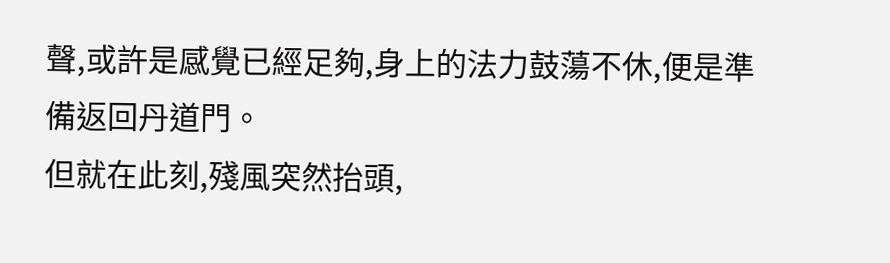聲,或許是感覺已經足夠,身上的法力鼓蕩不休,便是準備返回丹道門。
但就在此刻,殘風突然抬頭,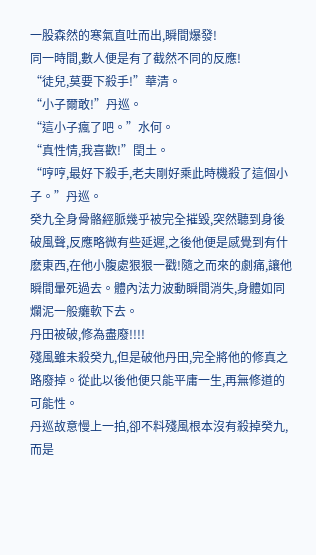一股森然的寒氣直吐而出,瞬間爆發!
同一時間,數人便是有了截然不同的反應!
“徒兒,莫要下殺手!”華清。
“小子爾敢!”丹巡。
“這小子瘋了吧。”水何。
“真性情,我喜歡!”閏土。
“哼哼,最好下殺手,老夫剛好乘此時機殺了這個小子。”丹巡。
癸九全身骨骼經脈幾乎被完全摧毀,突然聽到身後破風聲,反應略微有些延遲,之後他便是感覺到有什麽東西,在他小腹處狠狠一戳!隨之而來的劇痛,讓他瞬間暈死過去。體內法力波動瞬間消失,身體如同爛泥一般癱軟下去。
丹田被破,修為盡廢!!!!
殘風雖未殺癸九,但是破他丹田,完全將他的修真之路廢掉。從此以後他便只能平庸一生,再無修道的可能性。
丹巡故意慢上一拍,卻不料殘風根本沒有殺掉癸九,而是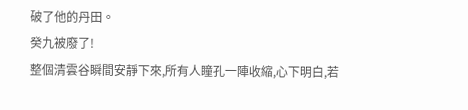破了他的丹田。
癸九被廢了!
整個清雲谷瞬間安靜下來,所有人瞳孔一陣收縮,心下明白,若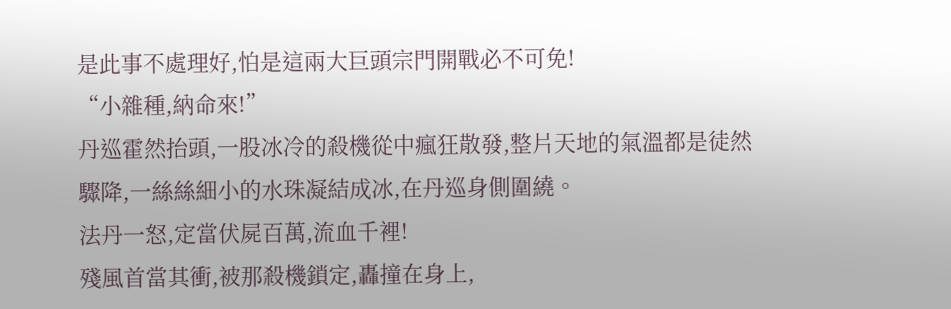是此事不處理好,怕是這兩大巨頭宗門開戰必不可免!
“小雜種,納命來!”
丹巡霍然抬頭,一股冰冷的殺機從中瘋狂散發,整片天地的氣溫都是徒然驟降,一絲絲細小的水珠凝結成冰,在丹巡身側圍繞。
法丹一怒,定當伏屍百萬,流血千裡!
殘風首當其衝,被那殺機鎖定,轟撞在身上,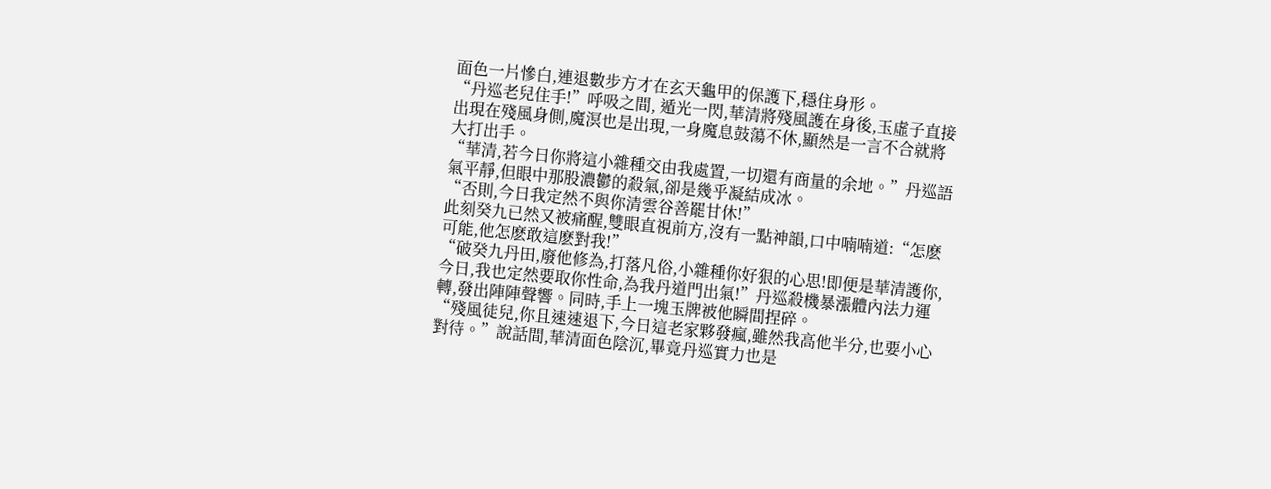面色一片慘白,連退數步方才在玄天龜甲的保護下,穩住身形。
“丹巡老兒住手!”呼吸之間, 遁光一閃,華清將殘風護在身後,玉虛子直接出現在殘風身側,魔溟也是出現,一身魔息鼓蕩不休,顯然是一言不合就將大打出手。
“華清,若今日你將這小雜種交由我處置,一切還有商量的余地。”丹巡語氣平靜,但眼中那股濃鬱的殺氣,卻是幾乎凝結成冰。
“否則,今日我定然不與你清雲谷善罷甘休!”
此刻癸九已然又被痛醒,雙眼直視前方,沒有一點神韻,口中喃喃道:“怎麽可能,他怎麽敢這麽對我!”
“破癸九丹田,廢他修為,打落凡俗,小雜種你好狠的心思!即便是華清護你,今日,我也定然要取你性命,為我丹道門出氣!”丹巡殺機暴漲體內法力運轉,發出陣陣聲響。同時,手上一塊玉牌被他瞬間捏碎。
“殘風徒兒,你且速速退下,今日這老家夥發瘋,雖然我高他半分,也要小心對待。”說話間,華清面色陰沉,畢竟丹巡實力也是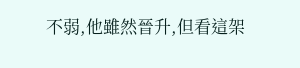不弱,他雖然晉升,但看這架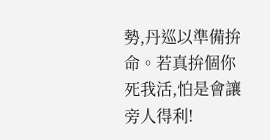勢,丹巡以準備拚命。若真拚個你死我活,怕是會讓旁人得利!